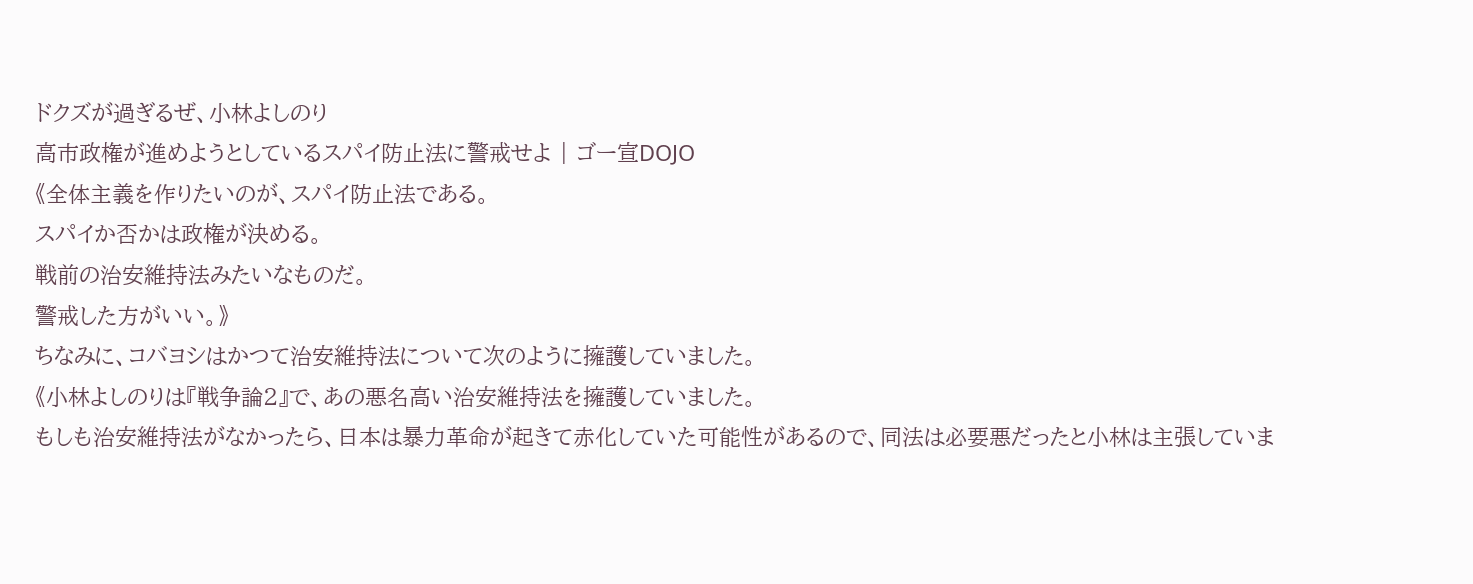ドクズが過ぎるぜ、小林よしのり
高市政権が進めようとしているスパイ防止法に警戒せよ | ゴー宣DOJO
《全体主義を作りたいのが、スパイ防止法である。
スパイか否かは政権が決める。
戦前の治安維持法みたいなものだ。
警戒した方がいい。》
ちなみに、コバヨシはかつて治安維持法について次のように擁護していました。
《小林よしのりは『戦争論2』で、あの悪名高い治安維持法を擁護していました。
もしも治安維持法がなかったら、日本は暴力革命が起きて赤化していた可能性があるので、同法は必要悪だったと小林は主張していま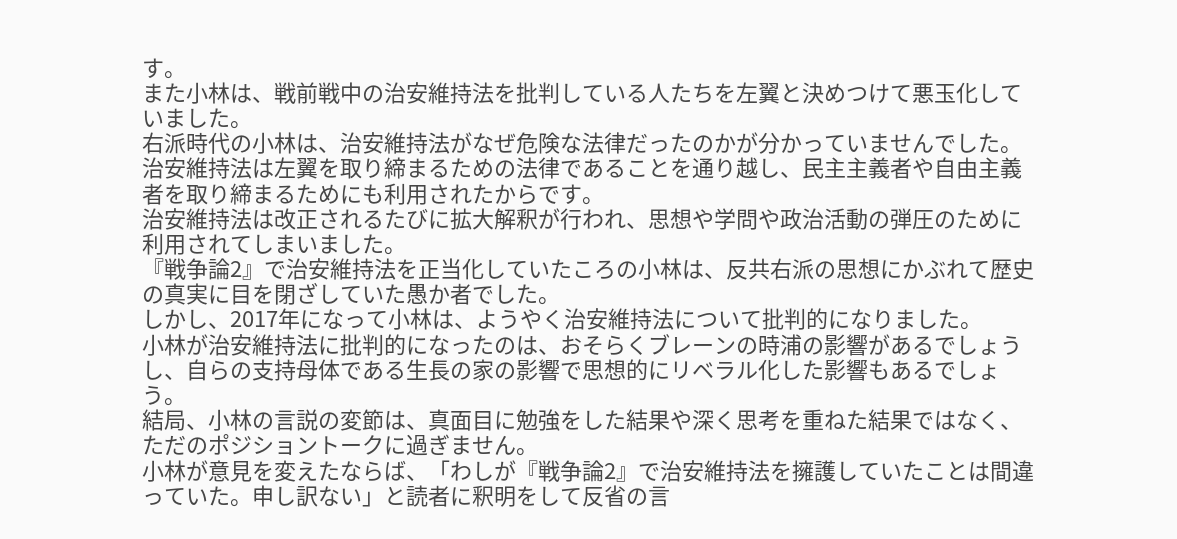す。
また小林は、戦前戦中の治安維持法を批判している人たちを左翼と決めつけて悪玉化していました。
右派時代の小林は、治安維持法がなぜ危険な法律だったのかが分かっていませんでした。
治安維持法は左翼を取り締まるための法律であることを通り越し、民主主義者や自由主義者を取り締まるためにも利用されたからです。
治安維持法は改正されるたびに拡大解釈が行われ、思想や学問や政治活動の弾圧のために利用されてしまいました。
『戦争論2』で治安維持法を正当化していたころの小林は、反共右派の思想にかぶれて歴史の真実に目を閉ざしていた愚か者でした。
しかし、2017年になって小林は、ようやく治安維持法について批判的になりました。
小林が治安維持法に批判的になったのは、おそらくブレーンの時浦の影響があるでしょうし、自らの支持母体である生長の家の影響で思想的にリベラル化した影響もあるでしょう。
結局、小林の言説の変節は、真面目に勉強をした結果や深く思考を重ねた結果ではなく、ただのポジショントークに過ぎません。
小林が意見を変えたならば、「わしが『戦争論2』で治安維持法を擁護していたことは間違っていた。申し訳ない」と読者に釈明をして反省の言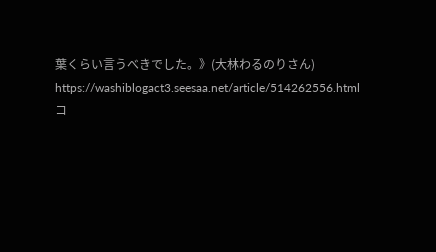葉くらい言うべきでした。》(大林わるのりさん)
https://washiblogact3.seesaa.net/article/514262556.html
コ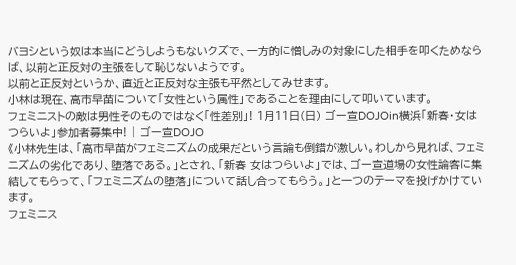バヨシという奴は本当にどうしようもないクズで、一方的に憎しみの対象にした相手を叩くためならば、以前と正反対の主張をして恥じないようです。
以前と正反対というか、直近と正反対な主張も平然としてみせます。
小林は現在、高市早苗について「女性という属性」であることを理由にして叩いています。
フェミニストの敵は男性そのものではなく「性差別」! 1月11日(日) ゴー宣DOJOin横浜「新春・女はつらいよ」参加者募集中! | ゴー宣DOJO
《小林先生は、「高市早苗がフェミニズムの成果だという言論も倒錯が激しい。わしから見れば、フェミニズムの劣化であり、堕落である。」とされ、「新春 女はつらいよ」では、ゴー宣道場の女性論客に集結してもらって、「フェミニズムの堕落」について話し合ってもらう。」と一つのテーマを投げかけています。
フェミニス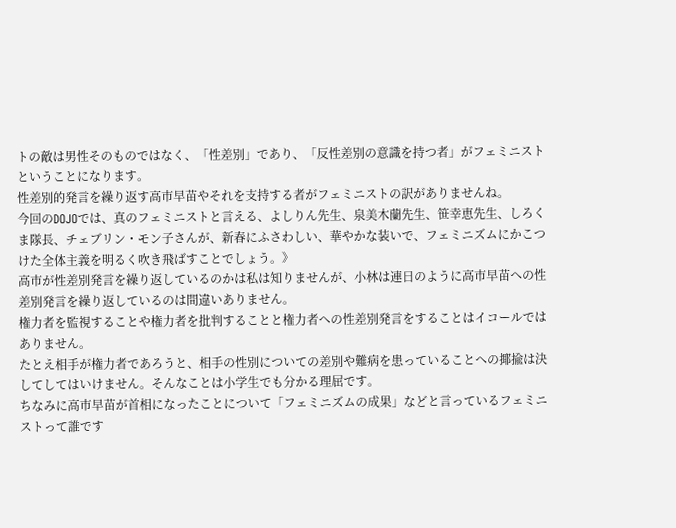トの敵は男性そのものではなく、「性差別」であり、「反性差別の意識を持つ者」がフェミニストということになります。
性差別的発言を繰り返す高市早苗やそれを支持する者がフェミニストの訳がありませんね。
今回のDOJOでは、真のフェミニストと言える、よしりん先生、泉美木蘭先生、笹幸恵先生、しろくま隊長、チェブリン・モン子さんが、新春にふさわしい、華やかな装いで、フェミニズムにかこつけた全体主義を明るく吹き飛ばすことでしょう。》
高市が性差別発言を繰り返しているのかは私は知りませんが、小林は連日のように高市早苗への性差別発言を繰り返しているのは間違いありません。
権力者を監視することや権力者を批判することと権力者への性差別発言をすることはイコールではありません。
たとえ相手が権力者であろうと、相手の性別についての差別や難病を患っていることへの揶揄は決してしてはいけません。そんなことは小学生でも分かる理屈です。
ちなみに高市早苗が首相になったことについて「フェミニズムの成果」などと言っているフェミニストって誰です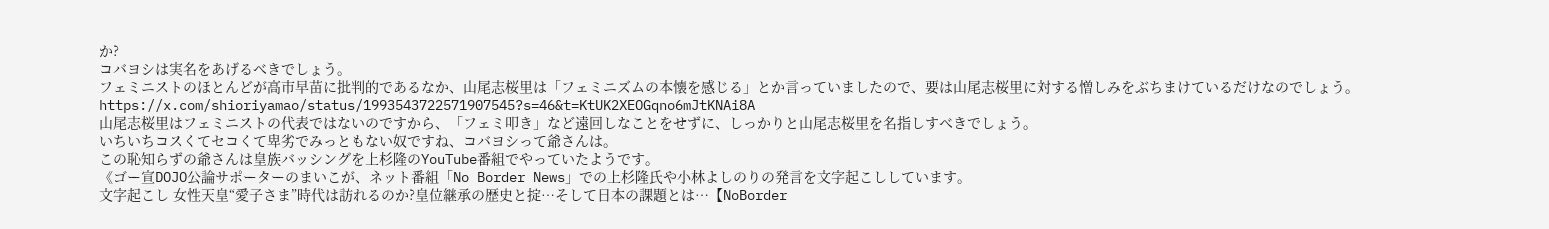か?
コバヨシは実名をあげるべきでしょう。
フェミニストのほとんどが高市早苗に批判的であるなか、山尾志桜里は「フェミニズムの本懐を感じる」とか言っていましたので、要は山尾志桜里に対する憎しみをぶちまけているだけなのでしょう。
https://x.com/shioriyamao/status/1993543722571907545?s=46&t=KtUK2XEOGqno6mJtKNAi8A
山尾志桜里はフェミニストの代表ではないのですから、「フェミ叩き」など遠回しなことをせずに、しっかりと山尾志桜里を名指しすべきでしょう。
いちいちコスくてセコくて卑劣でみっともない奴ですね、コバヨシって爺さんは。
この恥知らずの爺さんは皇族バッシングを上杉隆のYouTube番組でやっていたようです。
《ゴー宣DOJO公論サポーターのまいこが、ネット番組「No Border News」での上杉隆氏や小林よしのりの発言を文字起こししています。
文字起こし 女性天皇“愛子さま”時代は訪れるのか?皇位継承の歴史と掟⋯そして日本の課題とは⋯【NoBorder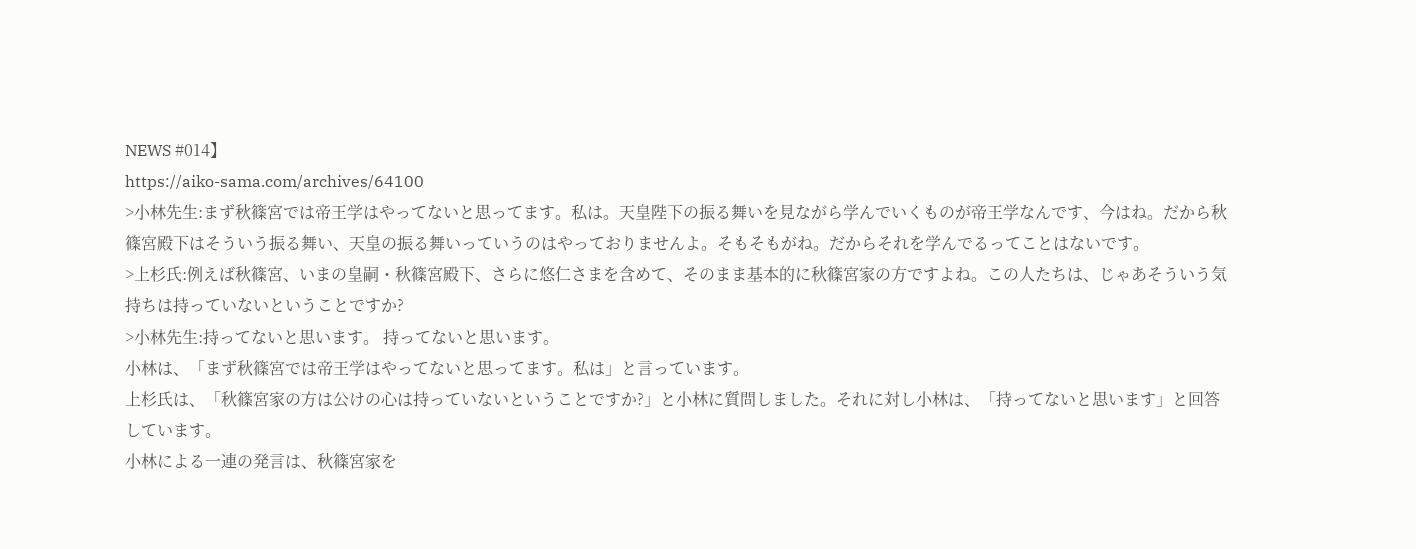NEWS #014】
https://aiko-sama.com/archives/64100
>小林先生:まず秋篠宮では帝王学はやってないと思ってます。私は。天皇陛下の振る舞いを見ながら学んでいくものが帝王学なんです、今はね。だから秋篠宮殿下はそういう振る舞い、天皇の振る舞いっていうのはやっておりませんよ。そもそもがね。だからそれを学んでるってことはないです。
>上杉氏:例えば秋篠宮、いまの皇嗣・秋篠宮殿下、さらに悠仁さまを含めて、そのまま基本的に秋篠宮家の方ですよね。この人たちは、じゃあそういう気持ちは持っていないということですか?
>小林先生:持ってないと思います。 持ってないと思います。
小林は、「まず秋篠宮では帝王学はやってないと思ってます。私は」と言っています。
上杉氏は、「秋篠宮家の方は公けの心は持っていないということですか?」と小林に質問しました。それに対し小林は、「持ってないと思います」と回答しています。
小林による一連の発言は、秋篠宮家を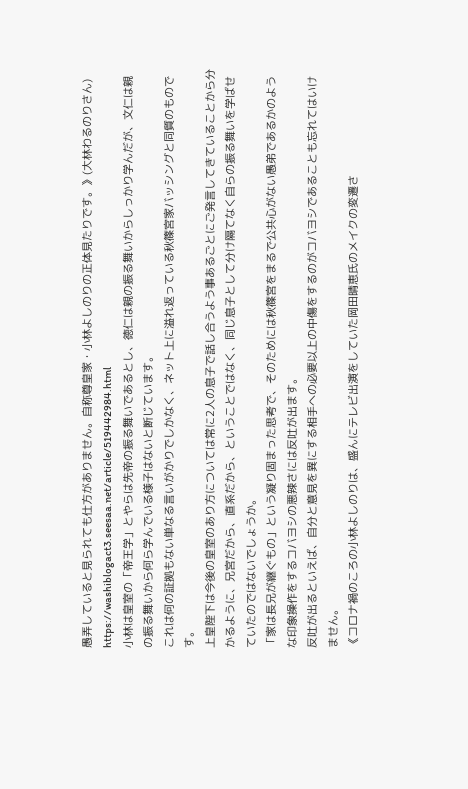愚弄していると見られても仕方がありません。自称尊皇家・小林よしのりの正体見たりです。》(大林わるのりさん)
https://washiblogact3.seesaa.net/article/519442984.html
小林は皇室の「帝王学」とやらは先帝の振る舞いであるとし、徳仁は親の振る舞いからしっかり学んだが、文仁は親の振る舞いから何ら学んでいる様子はないと断じています。
これは何の証拠もない単なる言いがかりでしかなく、ネット上に溢れ返っている秋篠宮家バッシングと同質のものです。
上皇陛下は今後の皇室のあり方については常に2人の息子で話し合うよう事あるごとにご発言してきていることから分かるように、兄宮だから、直系だから、ということではなく、同じ息子として分け隔てなく自らの振る舞いを学ばせていたのではないでしょうか。
「家は長兄が継ぐもの」という凝り固まった思考で、そのためには秋篠宮をまるで公共心がない愚弟であるかのような印象操作をするコバヨシの悪辣さには反吐が出ます。
反吐が出るといえば、自分と意見を異にする相手への必要以上の中傷をするのがコバヨシであることも忘れてはいけません。
《コロナ禍のころの小林よしのりは、盛んにテレビ出演をしていた岡田晴恵氏のメイクの変遷さ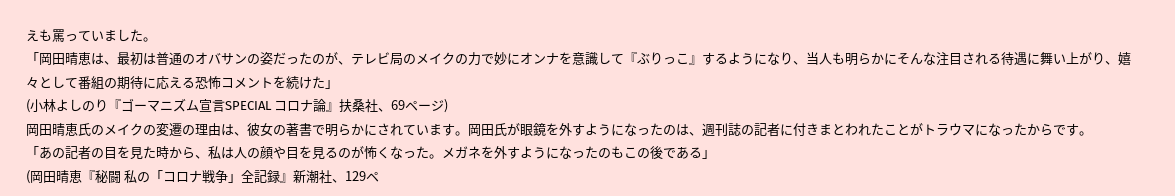えも罵っていました。
「岡田晴恵は、最初は普通のオバサンの姿だったのが、テレビ局のメイクの力で妙にオンナを意識して『ぶりっこ』するようになり、当人も明らかにそんな注目される待遇に舞い上がり、嬉々として番組の期待に応える恐怖コメントを続けた」
(小林よしのり『ゴーマニズム宣言SPECIAL コロナ論』扶桑社、69ページ)
岡田晴恵氏のメイクの変遷の理由は、彼女の著書で明らかにされています。岡田氏が眼鏡を外すようになったのは、週刊誌の記者に付きまとわれたことがトラウマになったからです。
「あの記者の目を見た時から、私は人の顔や目を見るのが怖くなった。メガネを外すようになったのもこの後である」
(岡田晴恵『秘闘 私の「コロナ戦争」全記録』新潮社、129ペ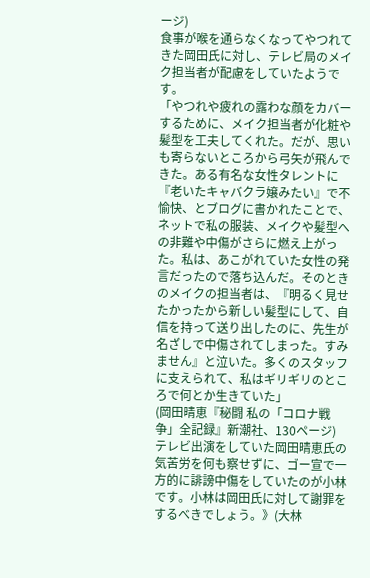ージ)
食事が喉を通らなくなってやつれてきた岡田氏に対し、テレビ局のメイク担当者が配慮をしていたようです。
「やつれや疲れの露わな顔をカバーするために、メイク担当者が化粧や髪型を工夫してくれた。だが、思いも寄らないところから弓矢が飛んできた。ある有名な女性タレントに『老いたキャバクラ嬢みたい』で不愉快、とブログに書かれたことで、ネットで私の服装、メイクや髪型への非難や中傷がさらに燃え上がった。私は、あこがれていた女性の発言だったので落ち込んだ。そのときのメイクの担当者は、『明るく見せたかったから新しい髪型にして、自信を持って送り出したのに、先生が名ざしで中傷されてしまった。すみません』と泣いた。多くのスタッフに支えられて、私はギリギリのところで何とか生きていた」
(岡田晴恵『秘闘 私の「コロナ戦争」全記録』新潮社、130ページ)
テレビ出演をしていた岡田晴恵氏の気苦労を何も察せずに、ゴー宣で一方的に誹謗中傷をしていたのが小林です。小林は岡田氏に対して謝罪をするべきでしょう。》(大林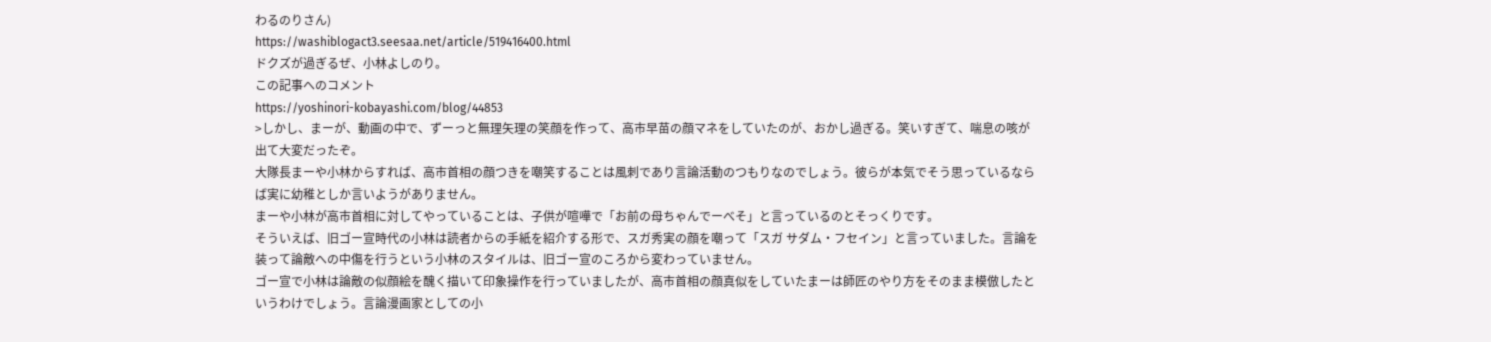わるのりさん)
https://washiblogact3.seesaa.net/article/519416400.html
ドクズが過ぎるぜ、小林よしのり。
この記事へのコメント
https://yoshinori-kobayashi.com/blog/44853
>しかし、まーが、動画の中で、ずーっと無理矢理の笑顔を作って、高市早苗の顔マネをしていたのが、おかし過ぎる。笑いすぎて、喘息の咳が出て大変だったぞ。
大隊長まーや小林からすれば、高市首相の顔つきを嘲笑することは風刺であり言論活動のつもりなのでしょう。彼らが本気でそう思っているならば実に幼稚としか言いようがありません。
まーや小林が高市首相に対してやっていることは、子供が喧嘩で「お前の母ちゃんでーべそ」と言っているのとそっくりです。
そういえば、旧ゴー宣時代の小林は読者からの手紙を紹介する形で、スガ秀実の顔を嘲って「スガ サダム・フセイン」と言っていました。言論を装って論敵への中傷を行うという小林のスタイルは、旧ゴー宣のころから変わっていません。
ゴー宣で小林は論敵の似顔絵を醜く描いて印象操作を行っていましたが、高市首相の顔真似をしていたまーは師匠のやり方をそのまま模倣したというわけでしょう。言論漫画家としての小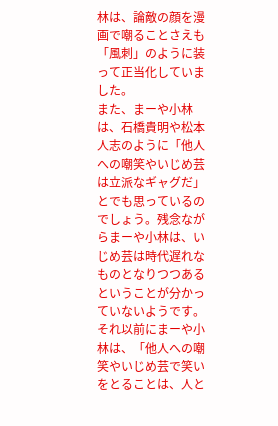林は、論敵の顔を漫画で嘲ることさえも「風刺」のように装って正当化していました。
また、まーや小林は、石橋貴明や松本人志のように「他人への嘲笑やいじめ芸は立派なギャグだ」とでも思っているのでしょう。残念ながらまーや小林は、いじめ芸は時代遅れなものとなりつつあるということが分かっていないようです。
それ以前にまーや小林は、「他人への嘲笑やいじめ芸で笑いをとることは、人と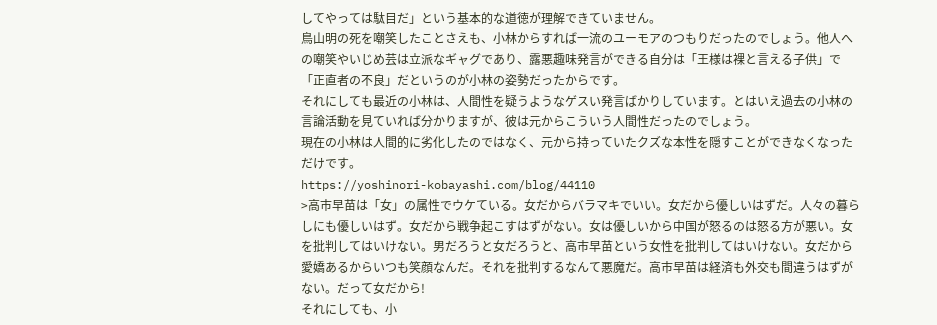してやっては駄目だ」という基本的な道徳が理解できていません。
鳥山明の死を嘲笑したことさえも、小林からすれば一流のユーモアのつもりだったのでしょう。他人への嘲笑やいじめ芸は立派なギャグであり、露悪趣味発言ができる自分は「王様は裸と言える子供」で「正直者の不良」だというのが小林の姿勢だったからです。
それにしても最近の小林は、人間性を疑うようなゲスい発言ばかりしています。とはいえ過去の小林の言論活動を見ていれば分かりますが、彼は元からこういう人間性だったのでしょう。
現在の小林は人間的に劣化したのではなく、元から持っていたクズな本性を隠すことができなくなっただけです。
https://yoshinori-kobayashi.com/blog/44110
>高市早苗は「女」の属性でウケている。女だからバラマキでいい。女だから優しいはずだ。人々の暮らしにも優しいはず。女だから戦争起こすはずがない。女は優しいから中国が怒るのは怒る方が悪い。女を批判してはいけない。男だろうと女だろうと、高市早苗という女性を批判してはいけない。女だから愛嬌あるからいつも笑顔なんだ。それを批判するなんて悪魔だ。高市早苗は経済も外交も間違うはずがない。だって女だから!
それにしても、小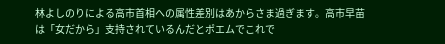林よしのりによる高市首相への属性差別はあからさま過ぎます。高市早苗は「女だから」支持されているんだとポエムでこれで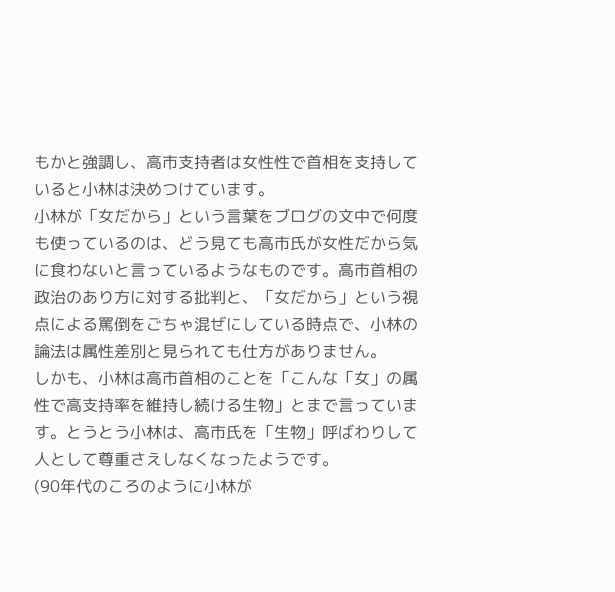もかと強調し、高市支持者は女性性で首相を支持していると小林は決めつけています。
小林が「女だから」という言葉をブログの文中で何度も使っているのは、どう見ても高市氏が女性だから気に食わないと言っているようなものです。高市首相の政治のあり方に対する批判と、「女だから」という視点による罵倒をごちゃ混ぜにしている時点で、小林の論法は属性差別と見られても仕方がありません。
しかも、小林は高市首相のことを「こんな「女」の属性で高支持率を維持し続ける生物」とまで言っています。とうとう小林は、高市氏を「生物」呼ばわりして人として尊重さえしなくなったようです。
(90年代のころのように小林が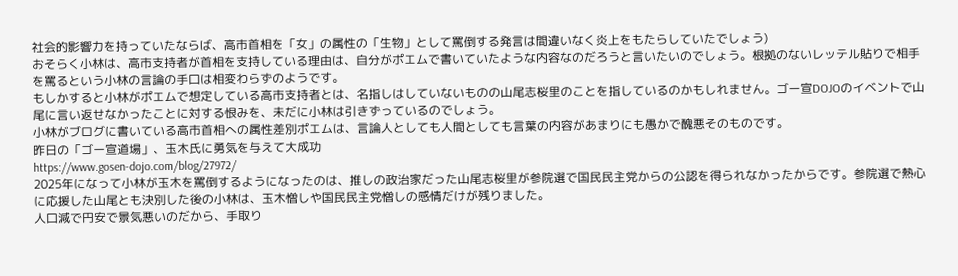社会的影響力を持っていたならば、高市首相を「女」の属性の「生物」として罵倒する発言は間違いなく炎上をもたらしていたでしょう)
おそらく小林は、高市支持者が首相を支持している理由は、自分がポエムで書いていたような内容なのだろうと言いたいのでしょう。根拠のないレッテル貼りで相手を罵るという小林の言論の手口は相変わらずのようです。
もしかすると小林がポエムで想定している高市支持者とは、名指しはしていないものの山尾志桜里のことを指しているのかもしれません。ゴー宣DOJOのイベントで山尾に言い返せなかったことに対する恨みを、未だに小林は引きずっているのでしょう。
小林がブログに書いている高市首相への属性差別ポエムは、言論人としても人間としても言葉の内容があまりにも愚かで醜悪そのものです。
昨日の「ゴー宣道場」、玉木氏に勇気を与えて大成功
https://www.gosen-dojo.com/blog/27972/
2025年になって小林が玉木を罵倒するようになったのは、推しの政治家だった山尾志桜里が参院選で国民民主党からの公認を得られなかったからです。参院選で熱心に応援した山尾とも決別した後の小林は、玉木憎しや国民民主党憎しの感情だけが残りました。
人口減で円安で景気悪いのだから、手取り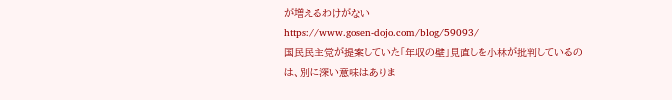が増えるわけがない
https://www.gosen-dojo.com/blog/59093/
国民民主党が提案していた「年収の壁」見直しを小林が批判しているのは、別に深い意味はありま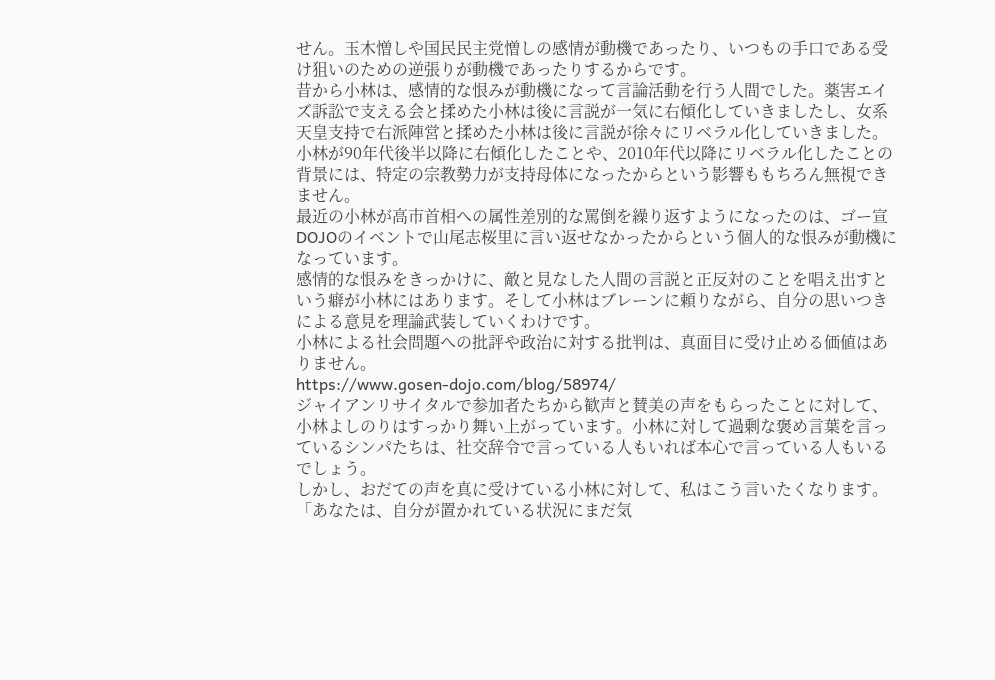せん。玉木憎しや国民民主党憎しの感情が動機であったり、いつもの手口である受け狙いのための逆張りが動機であったりするからです。
昔から小林は、感情的な恨みが動機になって言論活動を行う人間でした。薬害エイズ訴訟で支える会と揉めた小林は後に言説が一気に右傾化していきましたし、女系天皇支持で右派陣営と揉めた小林は後に言説が徐々にリベラル化していきました。
小林が90年代後半以降に右傾化したことや、2010年代以降にリベラル化したことの背景には、特定の宗教勢力が支持母体になったからという影響ももちろん無視できません。
最近の小林が高市首相への属性差別的な罵倒を繰り返すようになったのは、ゴー宣DOJOのイベントで山尾志桜里に言い返せなかったからという個人的な恨みが動機になっています。
感情的な恨みをきっかけに、敵と見なした人間の言説と正反対のことを唱え出すという癖が小林にはあります。そして小林はブレーンに頼りながら、自分の思いつきによる意見を理論武装していくわけです。
小林による社会問題への批評や政治に対する批判は、真面目に受け止める価値はありません。
https://www.gosen-dojo.com/blog/58974/
ジャイアンリサイタルで参加者たちから歓声と賛美の声をもらったことに対して、小林よしのりはすっかり舞い上がっています。小林に対して過剰な褒め言葉を言っているシンパたちは、社交辞令で言っている人もいれば本心で言っている人もいるでしょう。
しかし、おだての声を真に受けている小林に対して、私はこう言いたくなります。「あなたは、自分が置かれている状況にまだ気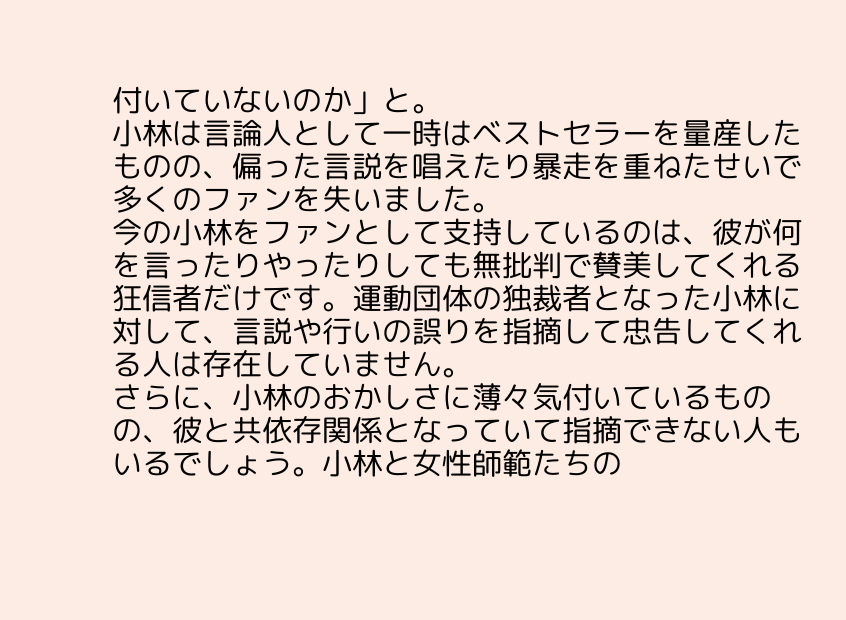付いていないのか」と。
小林は言論人として一時はベストセラーを量産したものの、偏った言説を唱えたり暴走を重ねたせいで多くのファンを失いました。
今の小林をファンとして支持しているのは、彼が何を言ったりやったりしても無批判で賛美してくれる狂信者だけです。運動団体の独裁者となった小林に対して、言説や行いの誤りを指摘して忠告してくれる人は存在していません。
さらに、小林のおかしさに薄々気付いているものの、彼と共依存関係となっていて指摘できない人もいるでしょう。小林と女性師範たちの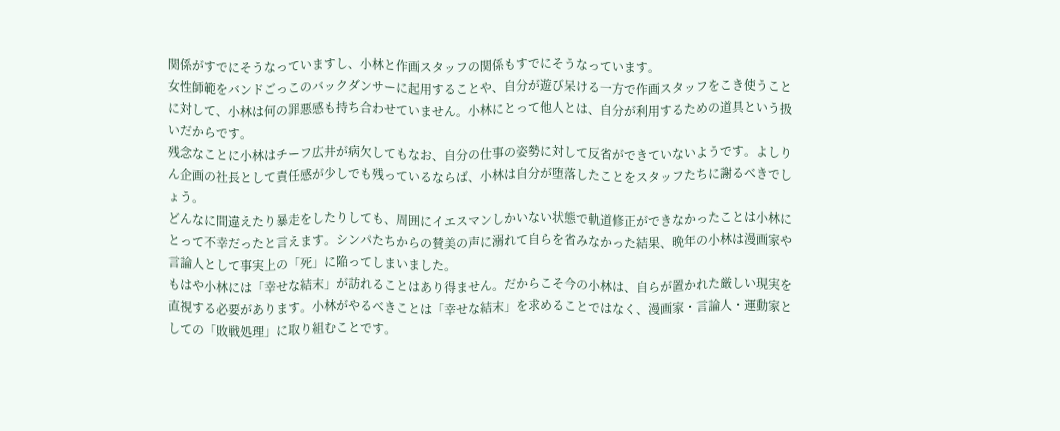関係がすでにそうなっていますし、小林と作画スタッフの関係もすでにそうなっています。
女性師範をバンドごっこのバックダンサーに起用することや、自分が遊び呆ける一方で作画スタッフをこき使うことに対して、小林は何の罪悪感も持ち合わせていません。小林にとって他人とは、自分が利用するための道具という扱いだからです。
残念なことに小林はチーフ広井が病欠してもなお、自分の仕事の姿勢に対して反省ができていないようです。よしりん企画の社長として責任感が少しでも残っているならば、小林は自分が堕落したことをスタッフたちに謝るべきでしょう。
どんなに間違えたり暴走をしたりしても、周囲にイエスマンしかいない状態で軌道修正ができなかったことは小林にとって不幸だったと言えます。シンパたちからの賛美の声に溺れて自らを省みなかった結果、晩年の小林は漫画家や言論人として事実上の「死」に陥ってしまいました。
もはや小林には「幸せな結末」が訪れることはあり得ません。だからこそ今の小林は、自らが置かれた厳しい現実を直視する必要があります。小林がやるべきことは「幸せな結末」を求めることではなく、漫画家・言論人・運動家としての「敗戦処理」に取り組むことです。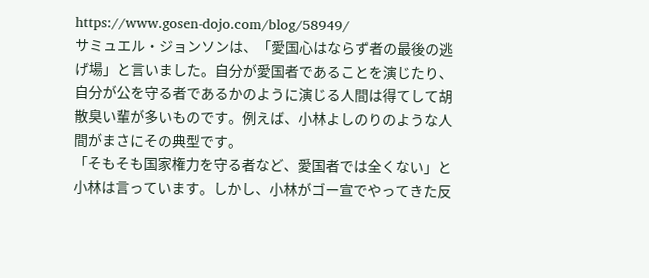https://www.gosen-dojo.com/blog/58949/
サミュエル・ジョンソンは、「愛国心はならず者の最後の逃げ場」と言いました。自分が愛国者であることを演じたり、自分が公を守る者であるかのように演じる人間は得てして胡散臭い輩が多いものです。例えば、小林よしのりのような人間がまさにその典型です。
「そもそも国家権力を守る者など、愛国者では全くない」と小林は言っています。しかし、小林がゴー宣でやってきた反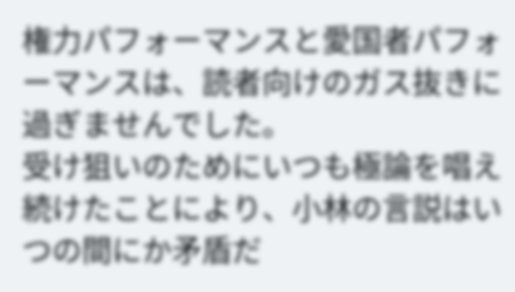権力パフォーマンスと愛国者パフォーマンスは、読者向けのガス抜きに過ぎませんでした。
受け狙いのためにいつも極論を唱え続けたことにより、小林の言説はいつの間にか矛盾だ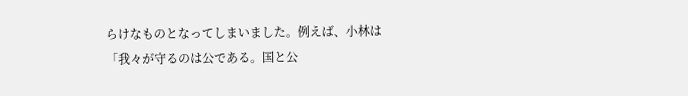らけなものとなってしまいました。例えば、小林は「我々が守るのは公である。国と公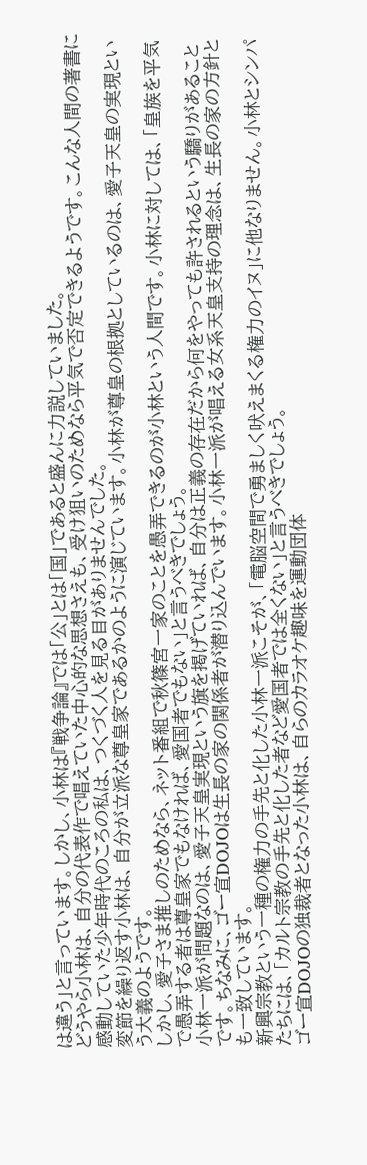は違う」と言っています。しかし、小林は『戦争論』では「公」とは「国」であると盛んに力説していました。
どうやら小林は、自分の代表作で唱えていた中心的な思想さえも、受け狙いのためなら平気で否定できるようです。こんな人間の著書に感動していた少年時代のころの私は、つくづく人を見る目がありませんでした。
変節を繰り返す小林は、自分が立派な尊皇家であるかのように演じています。小林が尊皇の根拠としているのは、愛子天皇の実現という大義のようです。
しかし、愛子さま推しのためなら、ネット番組で秋篠宮一家のことを愚弄できるのが小林という人間です。小林に対しては、「皇族を平気で愚弄する者は尊皇家でもなければ、愛国者でもない」と言うべきでしょう。
小林一派が問題なのは、愛子天皇実現という旗を掲げていれば、自分は正義の存在だから何をやっても許されるという驕りがあることです。ちなみに、ゴー宣DOJOは生長の家の関係者が潜り込んでいます。小林一派が唱える女系天皇支持の理念は、生長の家の方針とも一致しています。
新興宗教という一種の権力の手先と化した小林一派こそが、「電脳空間で勇ましく吠えまくる権力のイヌ」に他なりません。小林とシンパたちには、「カルト宗教の手先と化した者など愛国者では全くない」と言うべきでしょう。
ゴー宣DOJOの独裁者となった小林は、自らのカラオケ趣味を運動団体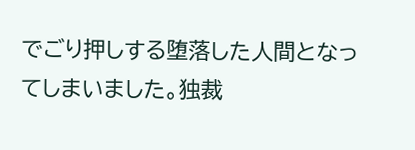でごり押しする堕落した人間となってしまいました。独裁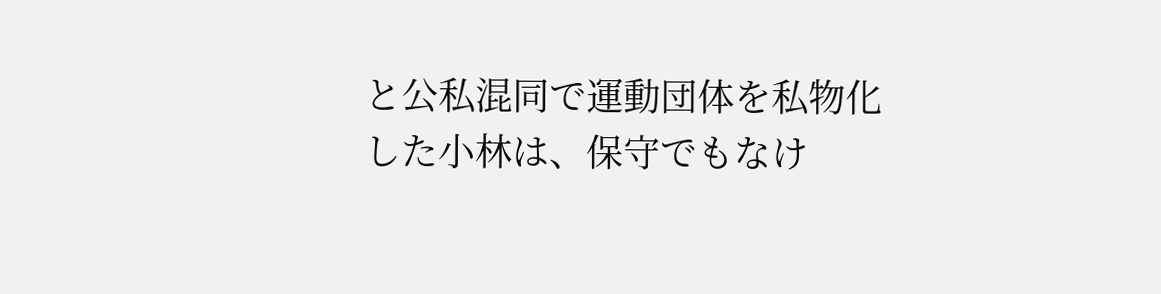と公私混同で運動団体を私物化した小林は、保守でもなけ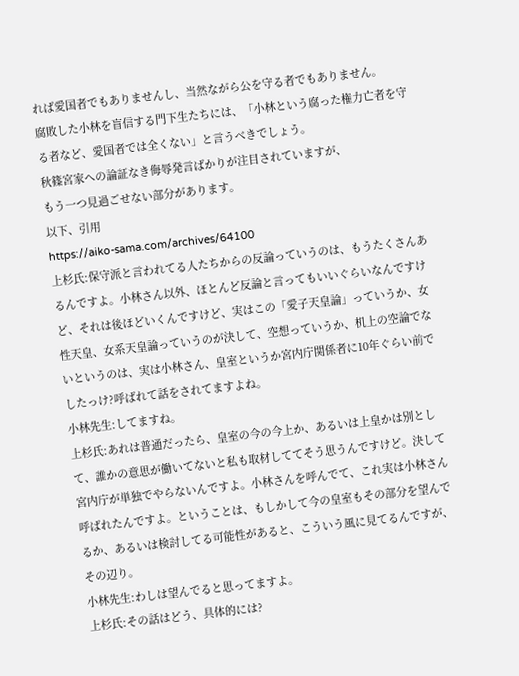れば愛国者でもありませんし、当然ながら公を守る者でもありません。
腐敗した小林を盲信する門下生たちには、「小林という腐った権力亡者を守る者など、愛国者では全くない」と言うべきでしょう。
秋篠宮家への論証なき侮辱発言ばかりが注目されていますが、
もう一つ見過ごせない部分があります。
以下、引用
https://aiko-sama.com/archives/64100
上杉氏:保守派と言われてる人たちからの反論っていうのは、もうたくさんあるんですよ。小林さん以外、ほとんど反論と言ってもいいぐらいなんですけど、それは後ほどいくんですけど、実はこの「愛子天皇論」っていうか、女性天皇、女系天皇論っていうのが決して、空想っていうか、机上の空論でないというのは、実は小林さん、皇室というか宮内庁関係者に10年ぐらい前でしたっけ?呼ばれて話をされてますよね。
小林先生:してますね。
上杉氏:あれは普通だったら、皇室の今の今上か、あるいは上皇かは別として、誰かの意思が働いてないと私も取材しててそう思うんですけど。決して宮内庁が単独でやらないんですよ。小林さんを呼んでて、これ実は小林さん呼ばれたんですよ。ということは、もしかして今の皇室もその部分を望んでるか、あるいは検討してる可能性があると、こういう風に見てるんですが、その辺り。
小林先生:わしは望んでると思ってますよ。
上杉氏:その話はどう、具体的には?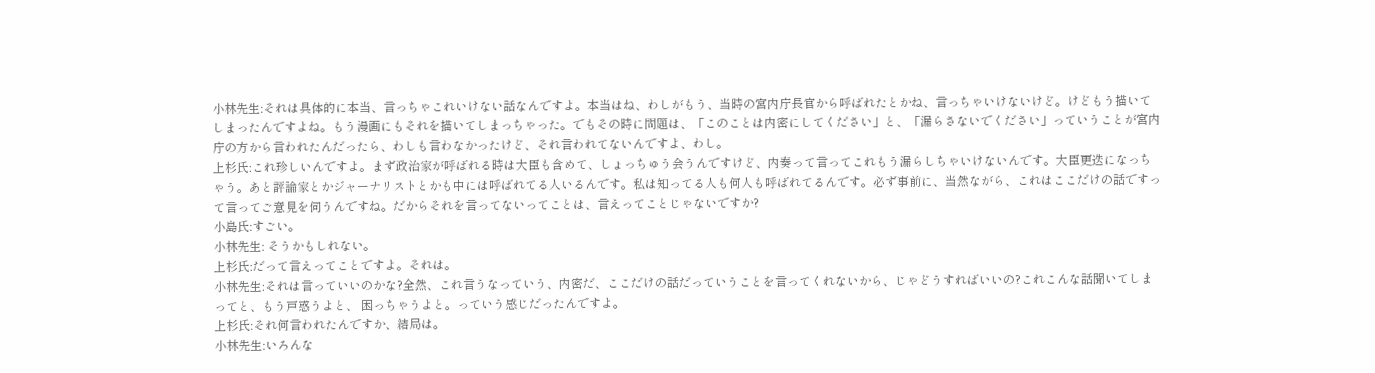小林先生:それは具体的に本当、言っちゃこれいけない話なんですよ。本当はね、わしがもう、当時の宮内庁長官から呼ばれたとかね、言っちゃいけないけど。けどもう描いてしまったんですよね。もう漫画にもそれを描いてしまっちゃった。でもその時に問題は、「このことは内密にしてください」と、「漏らさないでください」っていうことが宮内庁の方から言われたんだったら、わしも言わなかったけど、それ言われてないんですよ、わし。
上杉氏:これ珍しいんですよ。まず政治家が呼ばれる時は大臣も含めて、しょっちゅう会うんですけど、内奏って言ってこれもう漏らしちゃいけないんです。大臣更迭になっちゃう。あと評論家とかジャーナリストとかも中には呼ばれてる人いるんです。私は知ってる人も何人も呼ばれてるんです。必ず事前に、当然ながら、これはここだけの話ですって言ってご意見を伺うんですね。だからそれを言ってないってことは、言えってことじゃないですか?
小島氏:すごい。
小林先生: そうかもしれない。
上杉氏:だって言えってことですよ。それは。
小林先生:それは言っていいのかな?全然、これ言うなっていう、内密だ、ここだけの話だっていうことを言ってくれないから、じゃどうすればいいの?これこんな話聞いてしまってと、もう戸惑うよと、 困っちゃうよと。っていう感じだったんですよ。
上杉氏:それ何言われたんですか、結局は。
小林先生:いろんな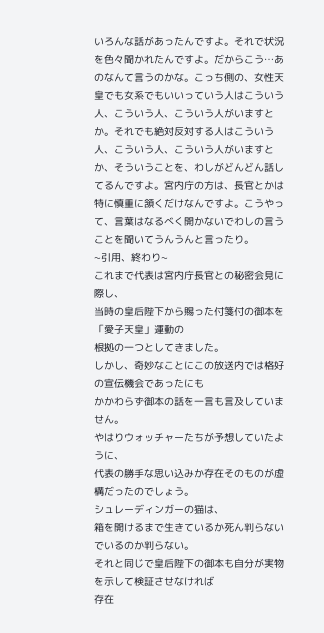いろんな話があったんですよ。それで状況を色々聞かれたんですよ。だからこう…あのなんて言うのかな。こっち側の、女性天皇でも女系でもいいっていう人はこういう人、こういう人、こういう人がいますとか。それでも絶対反対する人はこういう人、こういう人、こういう人がいますとか、そういうことを、わしがどんどん話してるんですよ。宮内庁の方は、長官とかは特に慎重に頷くだけなんですよ。こうやって、言葉はなるべく開かないでわしの言うことを聞いてうんうんと言ったり。
~引用、終わり~
これまで代表は宮内庁長官との秘密会見に際し、
当時の皇后陛下から賜った付箋付の御本を「愛子天皇」運動の
根拠の一つとしてきました。
しかし、奇妙なことにこの放送内では格好の宣伝機会であったにも
かかわらず御本の話を一言も言及していません。
やはりウォッチャーたちが予想していたように、
代表の勝手な思い込みか存在そのものが虚構だったのでしょう。
シュレーディンガーの猫は、
箱を開けるまで生きているか死ん判らないでいるのか判らない。
それと同じで皇后陛下の御本も自分が実物を示して検証させなければ
存在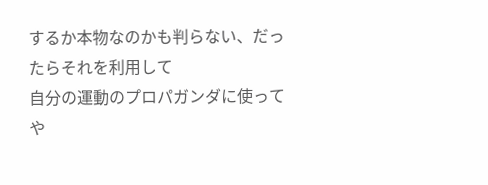するか本物なのかも判らない、だったらそれを利用して
自分の運動のプロパガンダに使ってや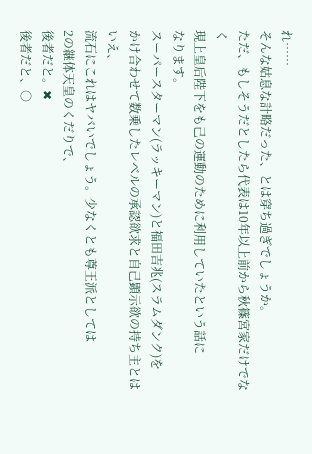れ……
そんな姑息な計略だった、とは穿ち過ぎでしょうか。
ただ、もしそうだとしたら代表は10年以上前から秋篠宮家だけでなく
現上皇后陛下をも己の運動のために利用していたという話に
なります。
スーパースターマン(ラッキーマン)と福田吉兆(スラムダンク)を
かけ合わせて数乗したレベルの承認欲求と自己顕示欲の持ち主とはいえ、
流石にこれはヤバいでしょう。少なくとも尊王派としては
2の継体天皇のくだりで、
後者だと。✖
後者だと、○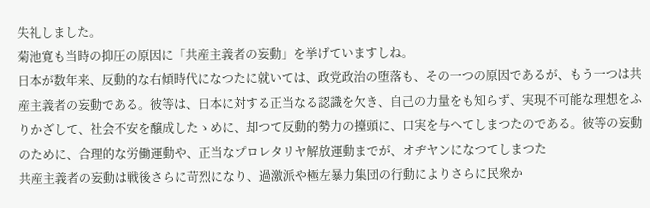失礼しました。
菊池寛も当時の抑圧の原因に「共産主義者の妄動」を挙げていますしね。
日本が数年来、反動的な右傾時代になつたに就いては、政党政治の堕落も、その一つの原因であるが、もう一つは共産主義者の妄動である。彼等は、日本に対する正当なる認識を欠き、自己の力量をも知らず、実現不可能な理想をふりかざして、社会不安を醸成したゝめに、却つて反動的勢力の擡頭に、口実を与へてしまつたのである。彼等の妄動のために、合理的な労働運動や、正当なプロレタリヤ解放運動までが、オヂヤンになつてしまつた
共産主義者の妄動は戦後さらに苛烈になり、過激派や極左暴力集団の行動によりさらに民衆か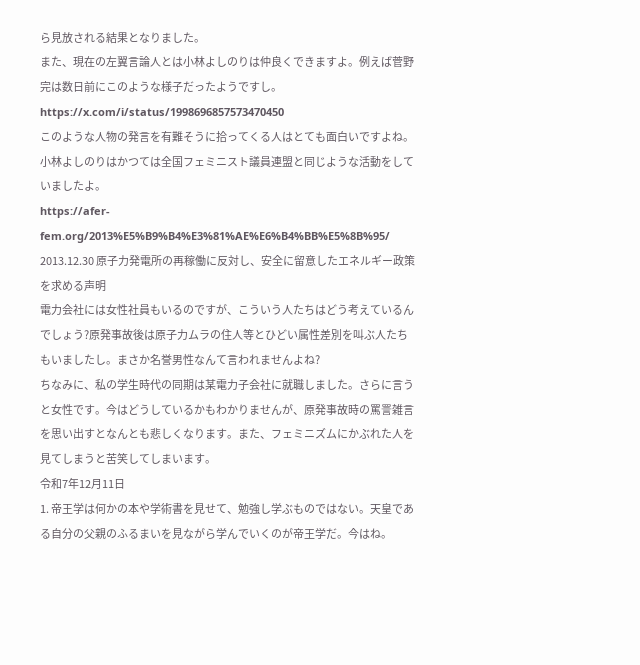ら見放される結果となりました。
また、現在の左翼言論人とは小林よしのりは仲良くできますよ。例えば菅野完は数日前にこのような様子だったようですし。
https://x.com/i/status/1998696857573470450
このような人物の発言を有難そうに拾ってくる人はとても面白いですよね。
小林よしのりはかつては全国フェミニスト議員連盟と同じような活動をしていましたよ。
https://afer-fem.org/2013%E5%B9%B4%E3%81%AE%E6%B4%BB%E5%8B%95/
2013.12.30 原子力発電所の再稼働に反対し、安全に留意したエネルギー政策を求める声明
電力会社には女性社員もいるのですが、こういう人たちはどう考えているんでしょう?原発事故後は原子力ムラの住人等とひどい属性差別を叫ぶ人たちもいましたし。まさか名誉男性なんて言われませんよね?
ちなみに、私の学生時代の同期は某電力子会社に就職しました。さらに言うと女性です。今はどうしているかもわかりませんが、原発事故時の罵詈雑言を思い出すとなんとも悲しくなります。また、フェミニズムにかぶれた人を見てしまうと苦笑してしまいます。
令和7年12月11日
1. 帝王学は何かの本や学術書を見せて、勉強し学ぶものではない。天皇である自分の父親のふるまいを見ながら学んでいくのが帝王学だ。今はね。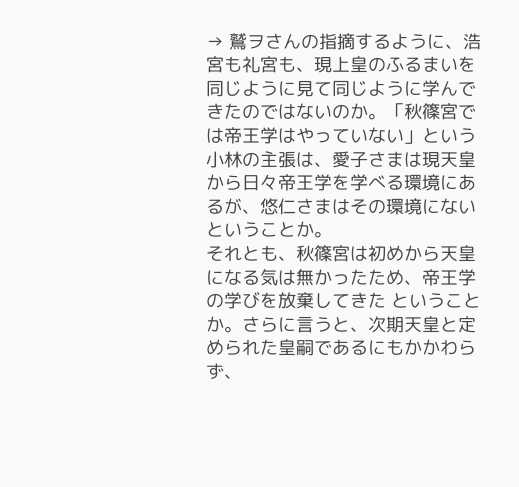→ 鷲ヲさんの指摘するように、浩宮も礼宮も、現上皇のふるまいを同じように見て同じように学んできたのではないのか。「秋篠宮では帝王学はやっていない」という小林の主張は、愛子さまは現天皇から日々帝王学を学べる環境にあるが、悠仁さまはその環境にない ということか。
それとも、秋篠宮は初めから天皇になる気は無かったため、帝王学の学びを放棄してきた ということか。さらに言うと、次期天皇と定められた皇嗣であるにもかかわらず、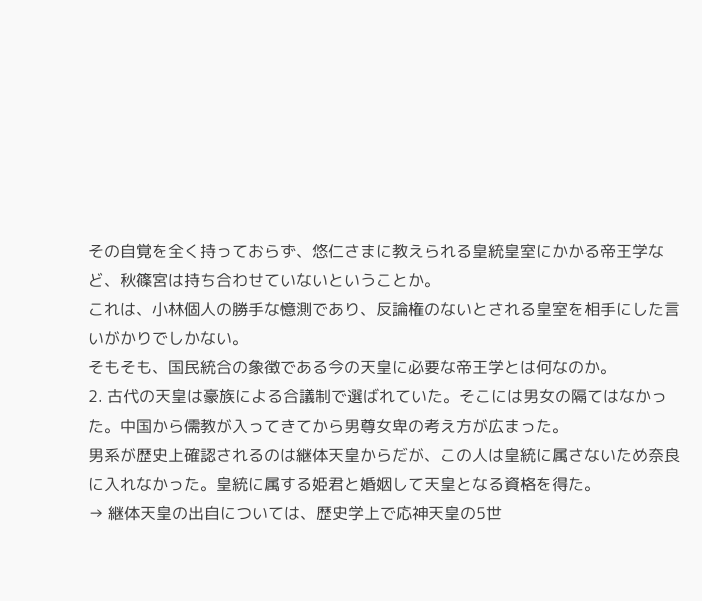その自覚を全く持っておらず、悠仁さまに教えられる皇統皇室にかかる帝王学など、秋篠宮は持ち合わせていないということか。
これは、小林個人の勝手な憶測であり、反論権のないとされる皇室を相手にした言いがかりでしかない。
そもそも、国民統合の象徴である今の天皇に必要な帝王学とは何なのか。
2. 古代の天皇は豪族による合議制で選ばれていた。そこには男女の隔てはなかった。中国から儒教が入ってきてから男尊女卑の考え方が広まった。
男系が歴史上確認されるのは継体天皇からだが、この人は皇統に属さないため奈良に入れなかった。皇統に属する姫君と婚姻して天皇となる資格を得た。
→ 継体天皇の出自については、歴史学上で応神天皇の5世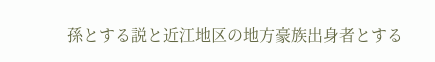孫とする説と近江地区の地方豪族出身者とする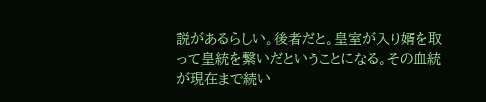説があるらしい。後者だと。皇室が入り婿を取って皇統を繋いだということになる。その血統が現在まで続い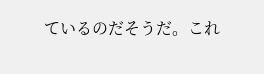ているのだそうだ。これ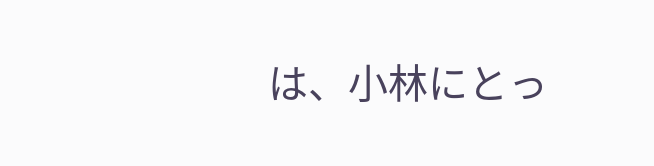は、小林にとっ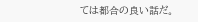ては都合の良い話だ。